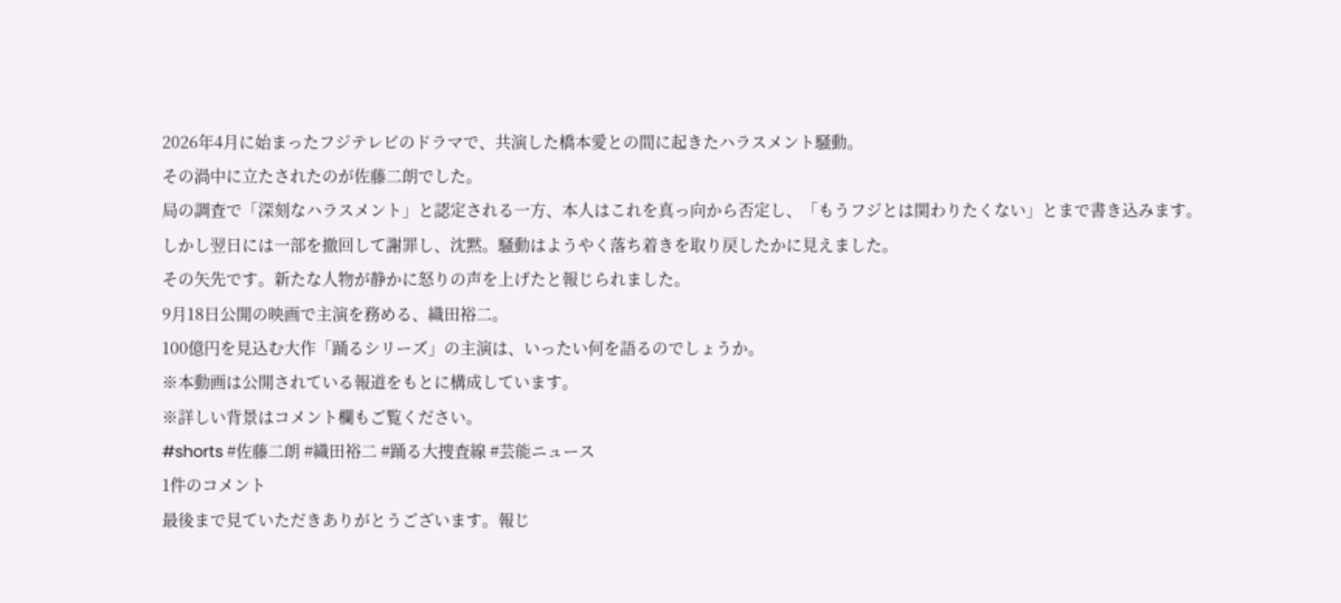2026年4月に始まったフジテレビのドラマで、共演した橋本愛との間に起きたハラスメント騒動。
その渦中に立たされたのが佐藤二朗でした。
局の調査で「深刻なハラスメント」と認定される一方、本人はこれを真っ向から否定し、「もうフジとは関わりたくない」とまで書き込みます。
しかし翌日には一部を撤回して謝罪し、沈黙。騒動はようやく落ち着きを取り戻したかに見えました。
その矢先です。新たな人物が静かに怒りの声を上げたと報じられました。
9月18日公開の映画で主演を務める、織田裕二。
100億円を見込む大作「踊るシリーズ」の主演は、いったい何を語るのでしょうか。
※本動画は公開されている報道をもとに構成しています。
※詳しい背景はコメント欄もご覧ください。
#shorts #佐藤二朗 #織田裕二 #踊る大捜査線 #芸能ニュース
1件のコメント
最後まで見ていただきありがとうございます。報じ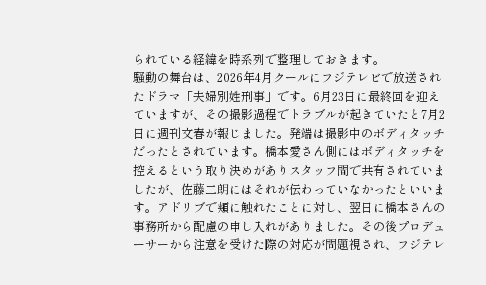られている経緯を時系列で整理しておきます。
騒動の舞台は、2026年4月クールにフジテレビで放送されたドラマ「夫婦別姓刑事」です。6月23日に最終回を迎えていますが、その撮影過程でトラブルが起きていたと7月2日に週刊文春が報じました。発端は撮影中のボディタッチだったとされています。橋本愛さん側にはボディタッチを控えるという取り決めがありスタッフ間で共有されていましたが、佐藤二朗にはそれが伝わっていなかったといいます。アドリブで頬に触れたことに対し、翌日に橋本さんの事務所から配慮の申し入れがありました。その後プロデューサーから注意を受けた際の対応が問題視され、フジテレ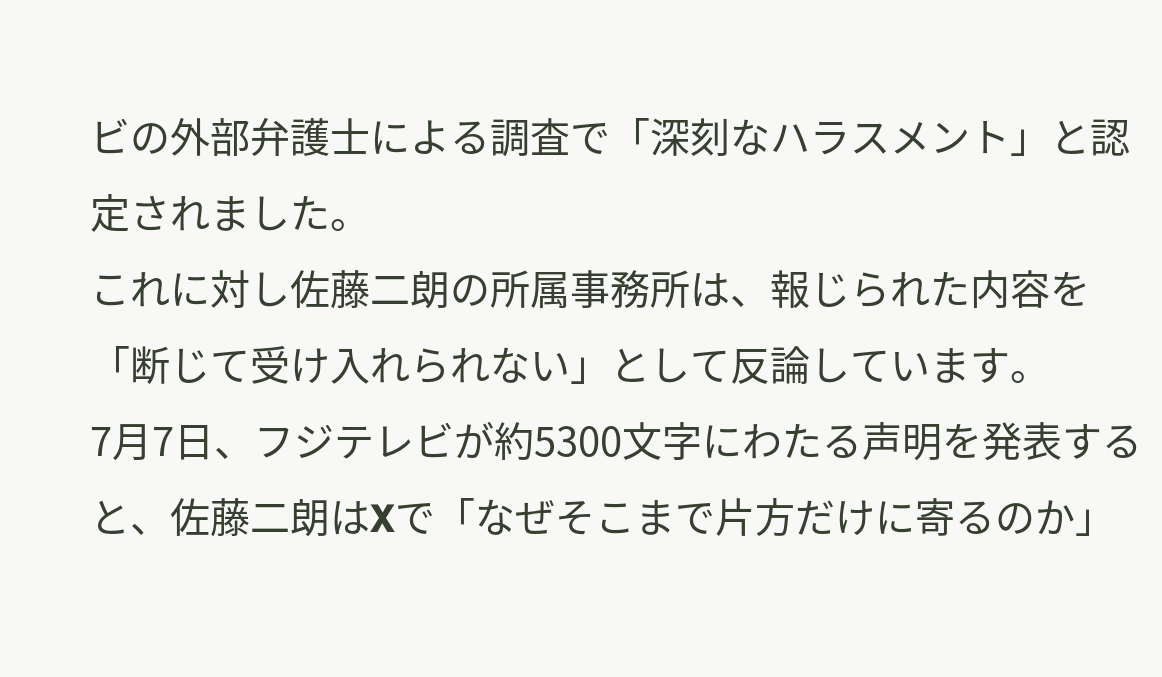ビの外部弁護士による調査で「深刻なハラスメント」と認定されました。
これに対し佐藤二朗の所属事務所は、報じられた内容を「断じて受け入れられない」として反論しています。
7月7日、フジテレビが約5300文字にわたる声明を発表すると、佐藤二朗はXで「なぜそこまで片方だけに寄るのか」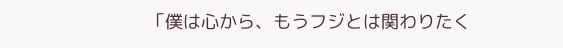「僕は心から、もうフジとは関わりたく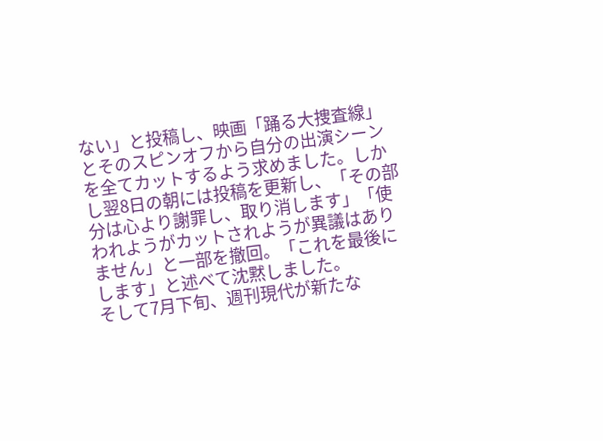ない」と投稿し、映画「踊る大捜査線」とそのスピンオフから自分の出演シーンを全てカットするよう求めました。しかし翌8日の朝には投稿を更新し、「その部分は心より謝罪し、取り消します」「使われようがカットされようが異議はありません」と一部を撤回。「これを最後にします」と述べて沈黙しました。
そして7月下旬、週刊現代が新たな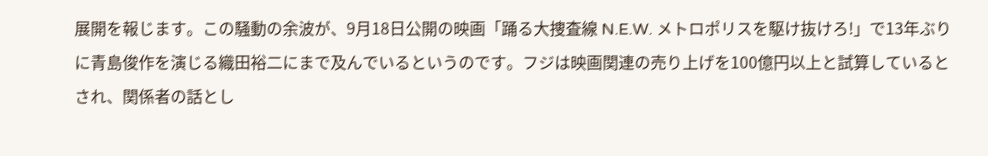展開を報じます。この騒動の余波が、9月18日公開の映画「踊る大捜査線 N.E.W. メトロポリスを駆け抜けろ!」で13年ぶりに青島俊作を演じる織田裕二にまで及んでいるというのです。フジは映画関連の売り上げを100億円以上と試算しているとされ、関係者の話とし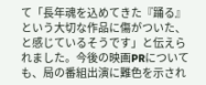て「長年魂を込めてきた『踊る』という大切な作品に傷がついた、と感じているそうです」と伝えられました。今後の映画PRについても、局の番組出演に難色を示され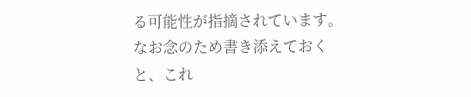る可能性が指摘されています。
なお念のため書き添えておくと、これ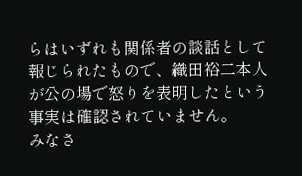らはいずれも関係者の談話として報じられたもので、織田裕二本人が公の場で怒りを表明したという事実は確認されていません。
みなさ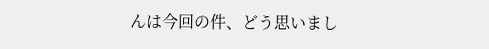んは今回の件、どう思いまし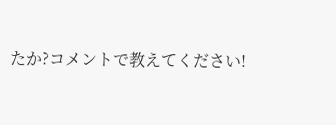たか?コメントで教えてください!